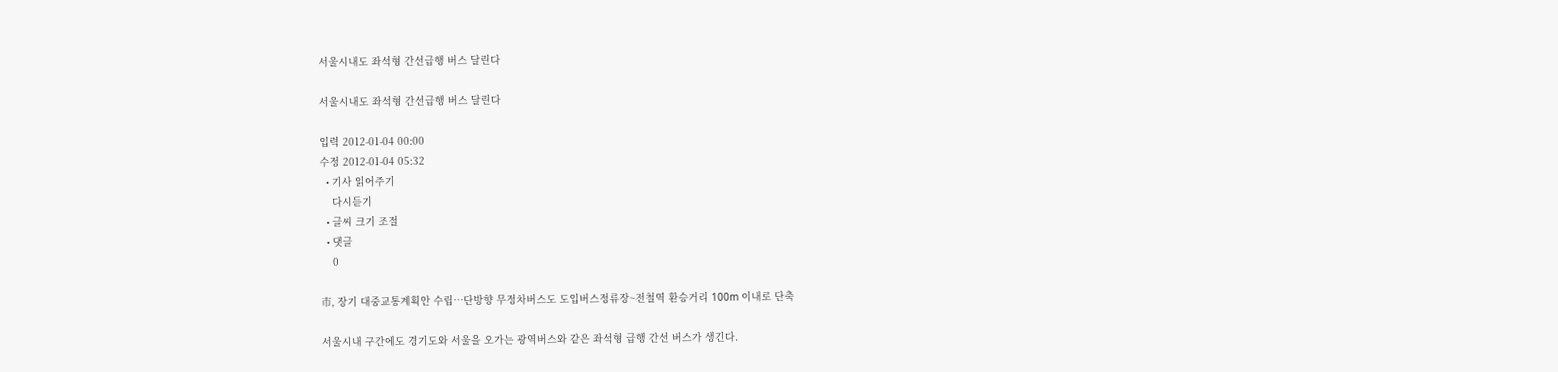서울시내도 좌석형 간선급행 버스 달린다

서울시내도 좌석형 간선급행 버스 달린다

입력 2012-01-04 00:00
수정 2012-01-04 05:32
  • 기사 읽어주기
    다시듣기
  • 글씨 크기 조절
  • 댓글
    0

市, 장기 대중교통계획안 수립…단방향 무정차버스도 도입버스정류장~전철역 환승거리 100m 이내로 단축

서울시내 구간에도 경기도와 서울을 오가는 광역버스와 같은 좌석형 급행 간선 버스가 생긴다.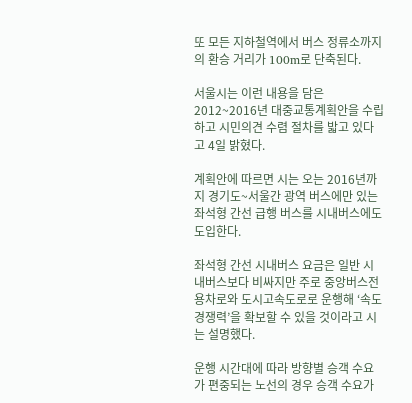또 모든 지하철역에서 버스 정류소까지의 환승 거리가 100m로 단축된다.

서울시는 이런 내용을 담은 2012~2016년 대중교통계획안을 수립하고 시민의견 수렴 절차를 밟고 있다고 4일 밝혔다.

계획안에 따르면 시는 오는 2016년까지 경기도~서울간 광역 버스에만 있는 좌석형 간선 급행 버스를 시내버스에도 도입한다.

좌석형 간선 시내버스 요금은 일반 시내버스보다 비싸지만 주로 중앙버스전용차로와 도시고속도로로 운행해 ‘속도 경쟁력’을 확보할 수 있을 것이라고 시는 설명했다.

운행 시간대에 따라 방향별 승객 수요가 편중되는 노선의 경우 승객 수요가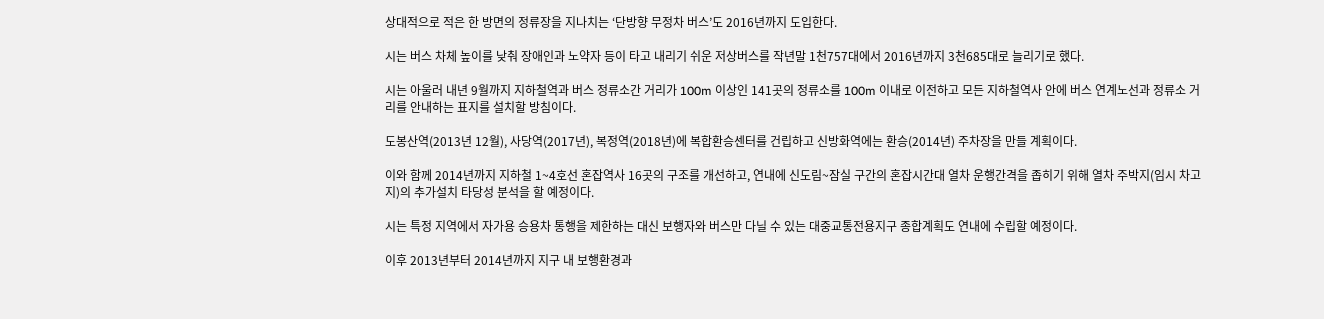상대적으로 적은 한 방면의 정류장을 지나치는 ‘단방향 무정차 버스’도 2016년까지 도입한다.

시는 버스 차체 높이를 낮춰 장애인과 노약자 등이 타고 내리기 쉬운 저상버스를 작년말 1천757대에서 2016년까지 3천685대로 늘리기로 했다.

시는 아울러 내년 9월까지 지하철역과 버스 정류소간 거리가 100m 이상인 141곳의 정류소를 100m 이내로 이전하고 모든 지하철역사 안에 버스 연계노선과 정류소 거리를 안내하는 표지를 설치할 방침이다.

도봉산역(2013년 12월), 사당역(2017년), 복정역(2018년)에 복합환승센터를 건립하고 신방화역에는 환승(2014년) 주차장을 만들 계획이다.

이와 함께 2014년까지 지하철 1~4호선 혼잡역사 16곳의 구조를 개선하고, 연내에 신도림~잠실 구간의 혼잡시간대 열차 운행간격을 좁히기 위해 열차 주박지(임시 차고지)의 추가설치 타당성 분석을 할 예정이다.

시는 특정 지역에서 자가용 승용차 통행을 제한하는 대신 보행자와 버스만 다닐 수 있는 대중교통전용지구 종합계획도 연내에 수립할 예정이다.

이후 2013년부터 2014년까지 지구 내 보행환경과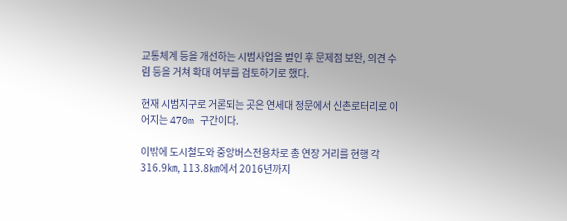교통체계 등을 개선하는 시범사업을 벌인 후 문제점 보완, 의견 수렴 등을 거쳐 확대 여부를 검토하기로 했다.

현재 시범지구로 거론되는 곳은 연세대 정문에서 신촌로터리로 이어지는 470m 구간이다.

이밖에 도시철도와 중앙버스전용차로 총 연장 거리를 현행 각 316.9㎞, 113.8㎞에서 2016년까지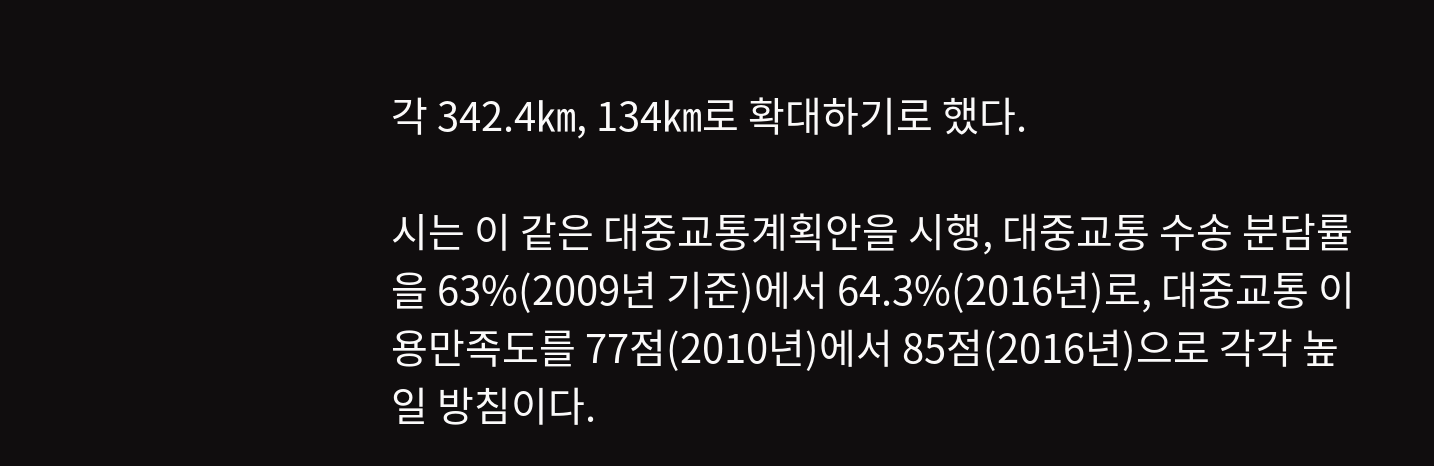각 342.4㎞, 134㎞로 확대하기로 했다.

시는 이 같은 대중교통계획안을 시행, 대중교통 수송 분담률을 63%(2009년 기준)에서 64.3%(2016년)로, 대중교통 이용만족도를 77점(2010년)에서 85점(2016년)으로 각각 높일 방침이다.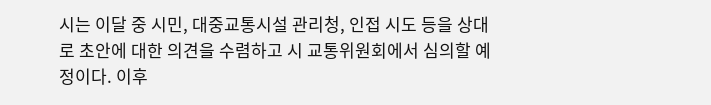시는 이달 중 시민, 대중교통시설 관리청, 인접 시도 등을 상대로 초안에 대한 의견을 수렴하고 시 교통위원회에서 심의할 예정이다. 이후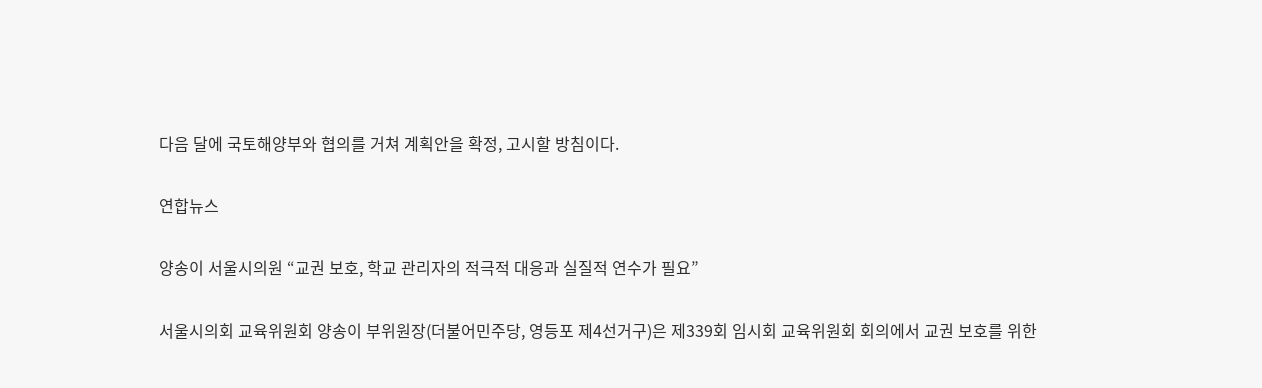다음 달에 국토해양부와 협의를 거쳐 계획안을 확정, 고시할 방침이다.

연합뉴스

양송이 서울시의원 “교권 보호, 학교 관리자의 적극적 대응과 실질적 연수가 필요”

서울시의회 교육위원회 양송이 부위원장(더불어민주당, 영등포 제4선거구)은 제339회 임시회 교육위원회 회의에서 교권 보호를 위한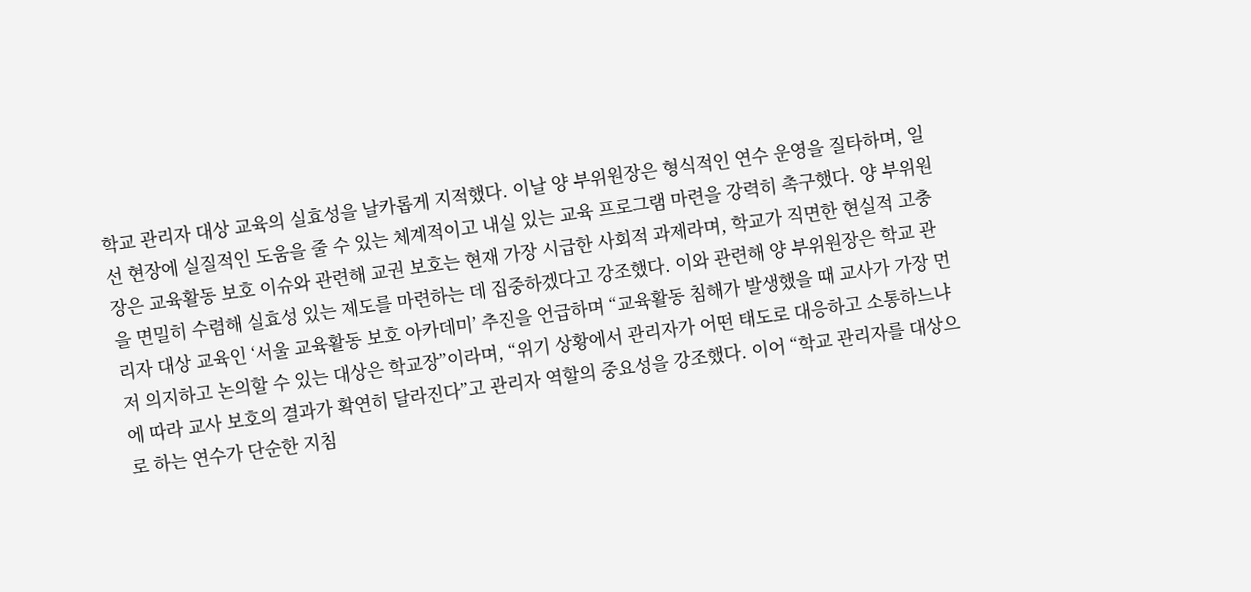학교 관리자 대상 교육의 실효성을 날카롭게 지적했다. 이날 양 부위원장은 형식적인 연수 운영을 질타하며, 일선 현장에 실질적인 도움을 줄 수 있는 체계적이고 내실 있는 교육 프로그램 마련을 강력히 촉구했다. 양 부위원장은 교육활동 보호 이슈와 관련해 교권 보호는 현재 가장 시급한 사회적 과제라며, 학교가 직면한 현실적 고충을 면밀히 수렴해 실효성 있는 제도를 마련하는 데 집중하겠다고 강조했다. 이와 관련해 양 부위원장은 학교 관리자 대상 교육인 ‘서울 교육활동 보호 아카데미’ 추진을 언급하며 “교육활동 침해가 발생했을 때 교사가 가장 먼저 의지하고 논의할 수 있는 대상은 학교장”이라며, “위기 상황에서 관리자가 어떤 태도로 대응하고 소통하느냐에 따라 교사 보호의 결과가 확연히 달라진다”고 관리자 역할의 중요성을 강조했다. 이어 “학교 관리자를 대상으로 하는 연수가 단순한 지침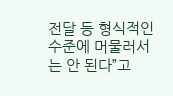전달 등 형식적인 수준에 머물러서는 안 된다”고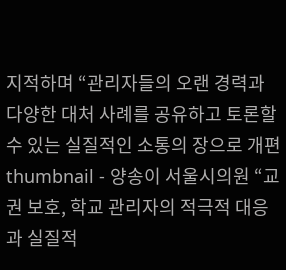지적하며 “관리자들의 오랜 경력과 다양한 대처 사례를 공유하고 토론할 수 있는 실질적인 소통의 장으로 개편
thumbnail - 양송이 서울시의원 “교권 보호, 학교 관리자의 적극적 대응과 실질적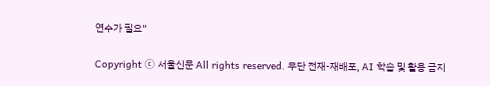연수가 필요”

Copyright ⓒ 서울신문 All rights reserved. 무단 전재-재배포, AI 학습 및 활용 금지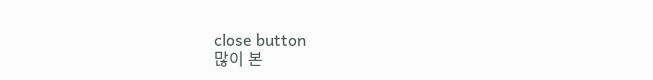close button
많이 본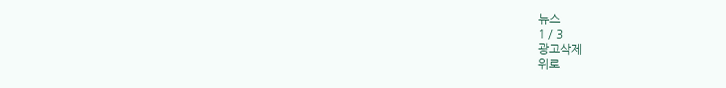뉴스
1 / 3
광고삭제
위로